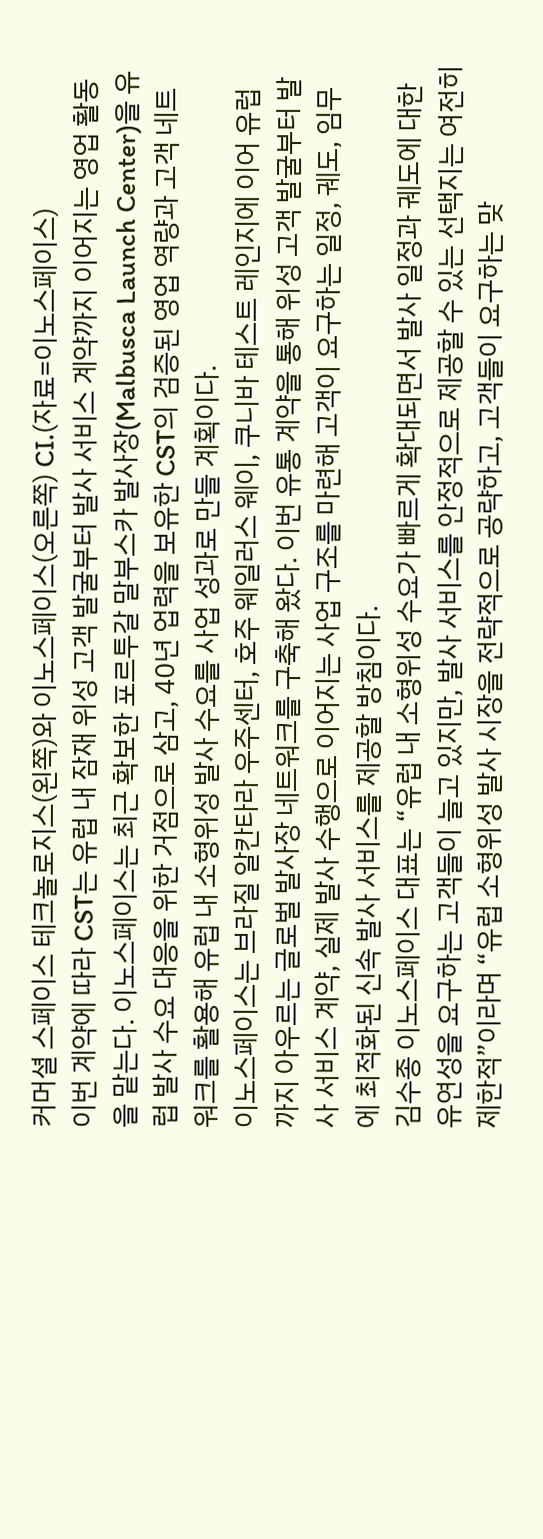커머셜 스페이스 테크놀로지스(왼쪽)와 이노스페이스(오른쪽) CI.(자료=이노스페이스)
이번 계약에 따라 CST는 유럽 내 잠재 위성 고객 발굴부터 발사 서비스 계약까지 이어지는 영업 활동을 맡는다. 이노스페이스는 최근 확보한 포르투갈 말부스카 발사장(Malbusca Launch Center)을 유럽 발사 수요 대응을 위한 거점으로 삼고, 40년 업력을 보유한 CST의 검증된 영업 역량과 고객 네트워크를 활용해 유럽 내 소형위성 발사 수요를 사업 성과로 만들 계획이다.
이노스페이스는 브라질 알칸타라 우주센터, 호주 웨일러스 웨이, 쿠니바 테스트 레인지에 이어 유럽까지 아우르는 글로벌 발사장 네트워크를 구축해 왔다. 이번 유통 계약을 통해 위성 고객 발굴부터 발사 서비스 계약, 실제 발사 수행으로 이어지는 사업 구조를 마련해 고객이 요구하는 일정, 궤도, 임무에 최적화된 신속 발사 서비스를 제공할 방침이다.
김수종 이노스페이스 대표는 “유럽 내 소형위성 수요가 빠르게 확대되면서 발사 일정과 궤도에 대한 유연성을 요구하는 고객들이 늘고 있지만, 발사 서비스를 안정적으로 제공할 수 있는 선택지는 여전히 제한적”이라며 “유럽 소형위성 발사 시장을 전략적으로 공략하고, 고객들이 요구하는 맞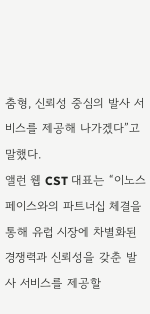춤형, 신뢰성 중심의 발사 서비스를 제공해 나가겠다”고 말했다.
앨런 웹 CST 대표는 “이노스페이스와의 파트너십 체결을 통해 유럽 시장에 차별화된 경쟁력과 신뢰성을 갖춘 발사 서비스를 제공할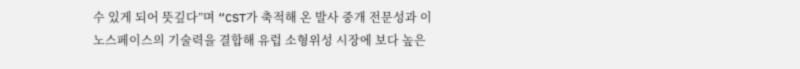수 있게 되어 뜻깊다”며 “CST가 축적해 온 발사 중개 전문성과 이노스페이스의 기술력을 결합해 유럽 소형위성 시장에 보다 높은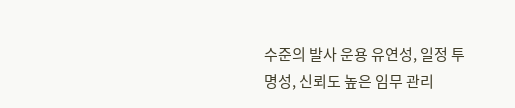수준의 발사 운용 유연성, 일정 투명성, 신뢰도 높은 임무 관리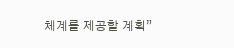체계를 제공할 계획”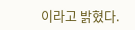이라고 밝혔다.